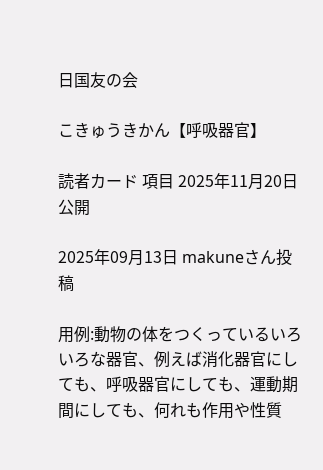日国友の会

こきゅうきかん【呼吸器官】

読者カード 項目 2025年11月20日 公開

2025年09月13日 makuneさん投稿

用例:動物の体をつくっているいろいろな器官、例えば消化器官にしても、呼吸器官にしても、運動期間にしても、何れも作用や性質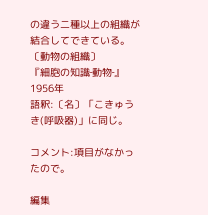の違う二種以上の組織が結合してできている。〔動物の組織〕
『細胞の知識‐動物‐』 1956年
語釈:〔名〕「こきゅうき(呼吸器)」に同じ。

コメント:項目がなかったので。

編集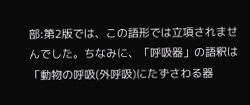部:第2版では、この語形では立項されませんでした。ちなみに、「呼吸器」の語釈は「動物の呼吸(外呼吸)にたずさわる器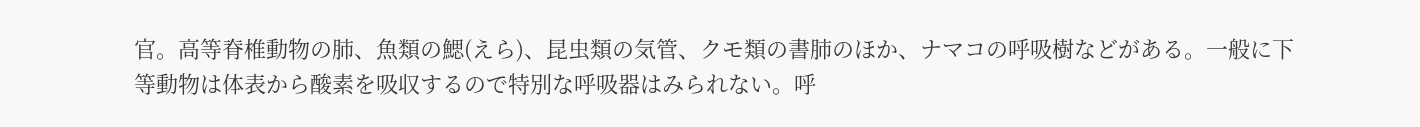官。高等脊椎動物の肺、魚類の鰓(えら)、昆虫類の気管、クモ類の書肺のほか、ナマコの呼吸樹などがある。一般に下等動物は体表から酸素を吸収するので特別な呼吸器はみられない。呼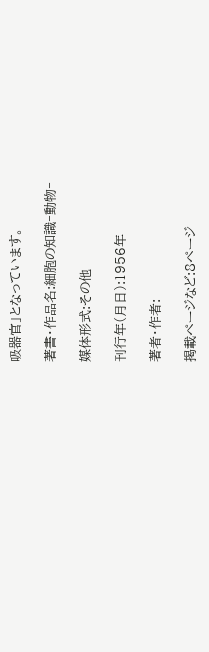吸器官」となっています。

著書・作品名:細胞の知識‐動物‐

媒体形式:その他

刊行年(月日):1956年

著者・作者:

掲載ページなど:8ページ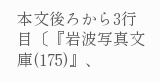本文後ろから3行目〔『岩波写真文庫(175)』、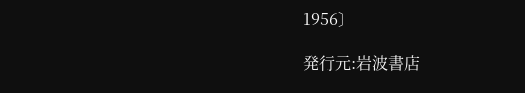1956〕

発行元:岩波書店